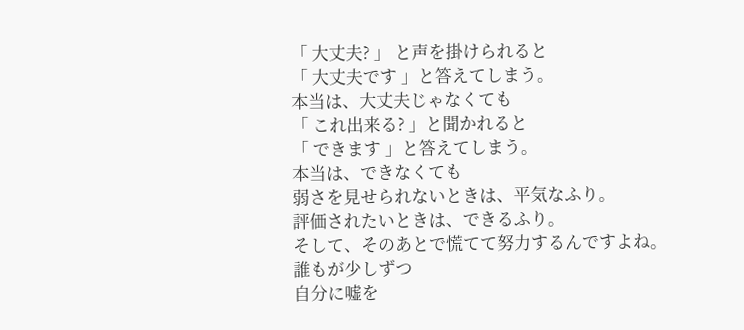「 大丈夫? 」 と声を掛けられると
「 大丈夫です 」と答えてしまう。
本当は、大丈夫じゃなくても
「 これ出来る? 」と聞かれると
「 できます 」と答えてしまう。
本当は、できなくても
弱さを見せられないときは、平気なふり。
評価されたいときは、できるふり。
そして、そのあとで慌てて努力するんですよね。
誰もが少しずつ
自分に嘘を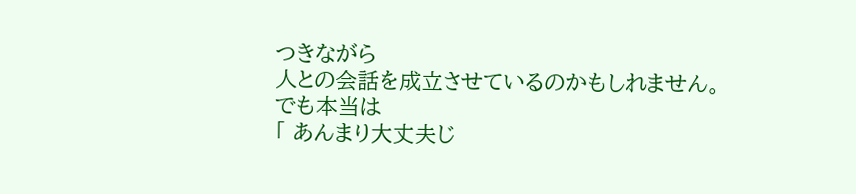つきながら
人との会話を成立させているのかもしれません。
でも本当は
「 あんまり大丈夫じ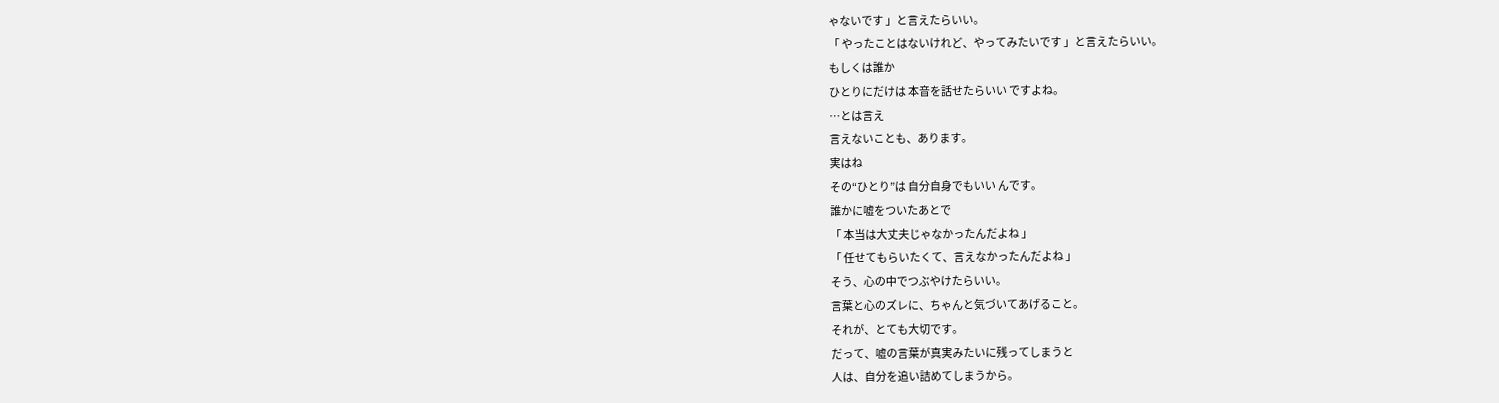ゃないです 」と言えたらいい。
「 やったことはないけれど、やってみたいです 」と言えたらいい。
もしくは誰か
ひとりにだけは 本音を話せたらいい ですよね。
…とは言え
言えないことも、あります。
実はね
その“ひとり”は 自分自身でもいい んです。
誰かに嘘をついたあとで
「 本当は大丈夫じゃなかったんだよね 」
「 任せてもらいたくて、言えなかったんだよね 」
そう、心の中でつぶやけたらいい。
言葉と心のズレに、ちゃんと気づいてあげること。
それが、とても大切です。
だって、嘘の言葉が真実みたいに残ってしまうと
人は、自分を追い詰めてしまうから。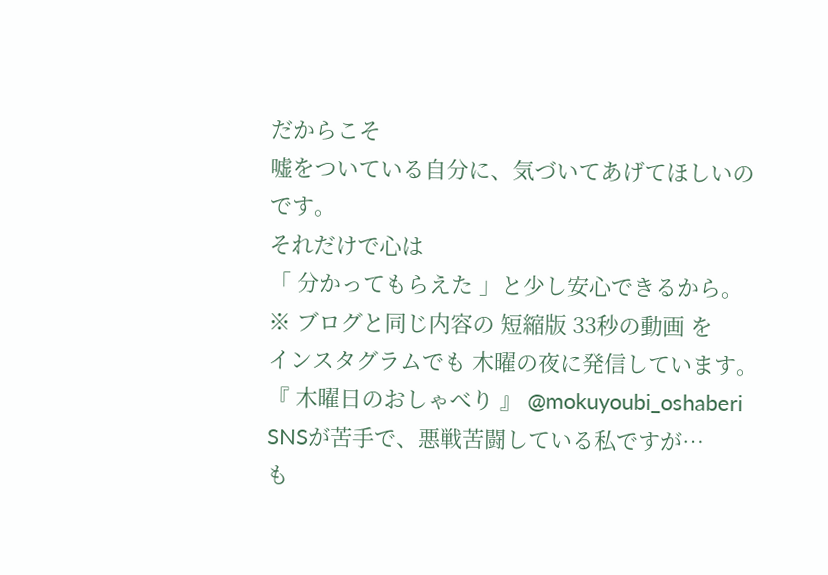だからこそ
嘘をついている自分に、気づいてあげてほしいのです。
それだけで心は
「 分かってもらえた 」と少し安心できるから。
※ ブログと同じ内容の 短縮版 33秒の動画 を
インスタグラムでも 木曜の夜に発信しています。
『 木曜日のおしゃべり 』 @mokuyoubi_oshaberi
SNSが苦手で、悪戦苦闘している私ですが…
も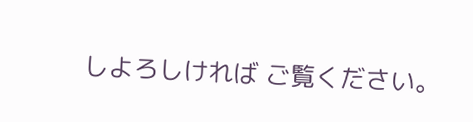しよろしければ ご覧ください。